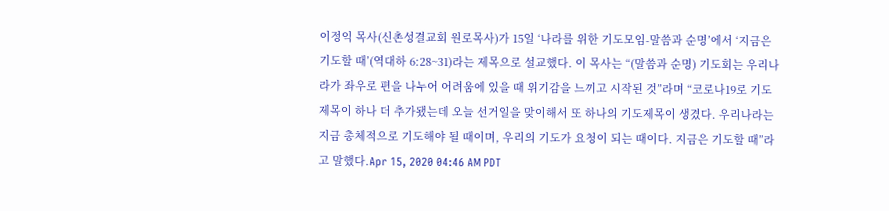이정익 목사(신촌성결교회 원로목사)가 15일 ‘나라를 위한 기도모임-말씀과 순명’에서 ‘지금은 기도할 때’(역대하 6:28~31)라는 제목으로 설교했다. 이 목사는 “(말씀과 순명) 기도회는 우리나라가 좌우로 편을 나누어 어려움에 있을 때 위기감을 느끼고 시작된 것”라며 “코로나19로 기도 제목이 하나 더 추가됐는데 오늘 선거일을 맞이해서 또 하나의 기도제목이 생겼다. 우리나라는 지금 총체적으로 기도해야 될 때이며, 우리의 기도가 요청이 되는 때이다. 지금은 기도할 때”라고 말했다.Apr 15, 2020 04:46 AM PDT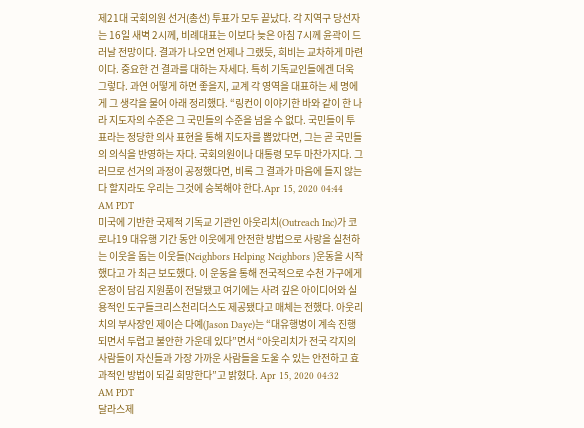제21대 국회의원 선거(총선) 투표가 모두 끝났다. 각 지역구 당선자는 16일 새벽 2시께, 비례대표는 이보다 늦은 아침 7시께 윤곽이 드러날 전망이다. 결과가 나오면 언제나 그랬듯, 희비는 교차하게 마련이다. 중요한 건 결과를 대하는 자세다. 특히 기독교인들에겐 더욱 그렇다. 과연 어떻게 하면 좋을지, 교계 각 영역을 대표하는 세 명에게 그 생각을 물어 아래 정리했다. “링컨이 이야기한 바와 같이 한 나라 지도자의 수준은 그 국민들의 수준을 넘을 수 없다. 국민들이 투표라는 정당한 의사 표현을 통해 지도자를 뽑았다면, 그는 곧 국민들의 의식을 반영하는 자다. 국회의원이나 대통령 모두 마찬가지다. 그러므로 선거의 과정이 공정했다면, 비록 그 결과가 마음에 들지 않는다 할지라도 우리는 그것에 승복해야 한다.Apr 15, 2020 04:44 AM PDT
미국에 기반한 국제적 기독교 기관인 아웃리치(Outreach Inc)가 코로나19 대유행 기간 동안 이웃에게 안전한 방법으로 사랑을 실천하는 이웃을 돕는 이웃들(Neighbors Helping Neighbors )운동을 시작했다고 가 최근 보도했다. 이 운동을 통해 전국적으로 수천 가구에게 온정이 담김 지원품이 전달됐고 여기에는 사려 깊은 아이디어와 실용적인 도구들크리스천리더스도 제공됐다고 매체는 전했다. 아웃리치의 부사장인 제이슨 다예(Jason Daye)는 “대유행병이 계속 진행되면서 두렵고 불안한 가운데 있다”면서 “아웃리치가 전국 각지의 사람들이 자신들과 가장 가까운 사람들을 도울 수 있는 안전하고 효과적인 방법이 되길 희망한다”고 밝혔다. Apr 15, 2020 04:32 AM PDT
달라스제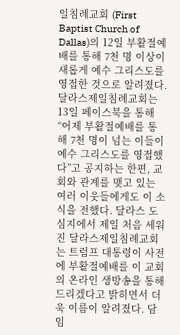일침례교회 (First Baptist Church of Dallas)의 12일 부활절예배를 통해 7천 명 이상이 새롭게 예수 그리스도를 영접한 것으로 알려졌다. 달라스제일침례교회는 13일 페이스북을 통해 “어제 부활절예배를 통해 7천 명이 넘는 이들이 예수 그리스도를 영접했다”고 공지하는 한편, 교회와 관계를 맺고 있는 여러 이웃들에게도 이 소식을 전했다. 달라스 도심지에서 제일 처음 세워진 달라스제일침례교회는 트럼프 대통령이 사전에 부활절예배를 이 교회의 온라인 생방송을 통해 드리겠다고 밝히면서 더욱 이름이 알려졌다. 담임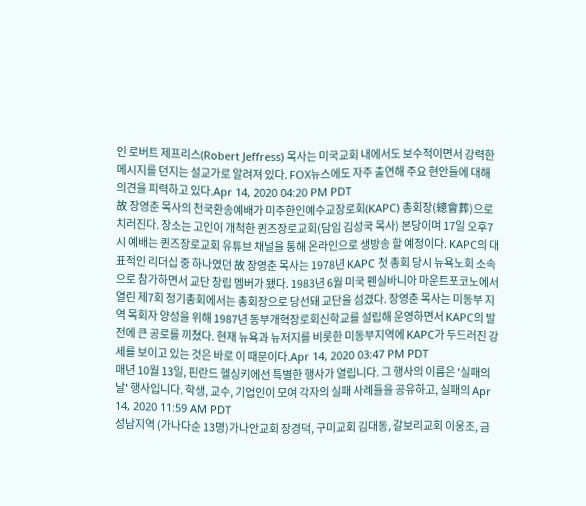인 로버트 제프리스(Robert Jeffress) 목사는 미국교회 내에서도 보수적이면서 강력한 메시지를 던지는 설교가로 알려져 있다. FOX뉴스에도 자주 출연해 주요 현안들에 대해 의견을 피력하고 있다.Apr 14, 2020 04:20 PM PDT
故 장영춘 목사의 천국환송예배가 미주한인예수교장로회(KAPC) 총회장(總會葬)으로 치러진다. 장소는 고인이 개척한 퀸즈장로교회(담임 김성국 목사) 본당이며 17일 오후7시 예배는 퀸즈장로교회 유튜브 채널을 통해 온라인으로 생방송 할 예정이다. KAPC의 대표적인 리더십 중 하나였던 故 장영춘 목사는 1978년 KAPC 첫 총회 당시 뉴욕노회 소속으로 참가하면서 교단 창립 멤버가 됐다. 1983년 6월 미국 펜실바니아 마운트포코노에서 열린 제7회 정기총회에서는 총회장으로 당선돼 교단을 섬겼다. 장영춘 목사는 미동부 지역 목회자 양성을 위해 1987년 동부개혁장로회신학교를 설립해 운영하면서 KAPC의 발전에 큰 공로를 끼쳤다. 현재 뉴욕과 뉴저지를 비롯한 미동부지역에 KAPC가 두드러진 강세를 보이고 있는 것은 바로 이 때문이다.Apr 14, 2020 03:47 PM PDT
매년 10월 13일, 핀란드 헬싱키에선 특별한 행사가 열립니다. 그 행사의 이름은 '실패의 날' 행사입니다. 학생, 교수, 기업인이 모여 각자의 실패 사례들을 공유하고, 실패의 Apr 14, 2020 11:59 AM PDT
성남지역 (가나다순 13명)가나안교회 장경덕, 구미교회 김대동, 갈보리교회 이웅조, 금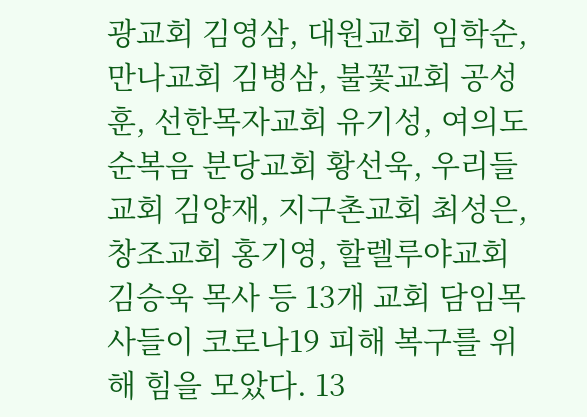광교회 김영삼, 대원교회 임학순, 만나교회 김병삼, 불꽃교회 공성훈, 선한목자교회 유기성, 여의도순복음 분당교회 황선욱, 우리들교회 김양재, 지구촌교회 최성은, 창조교회 홍기영, 할렐루야교회 김승욱 목사 등 13개 교회 담임목사들이 코로나19 피해 복구를 위해 힘을 모았다. 13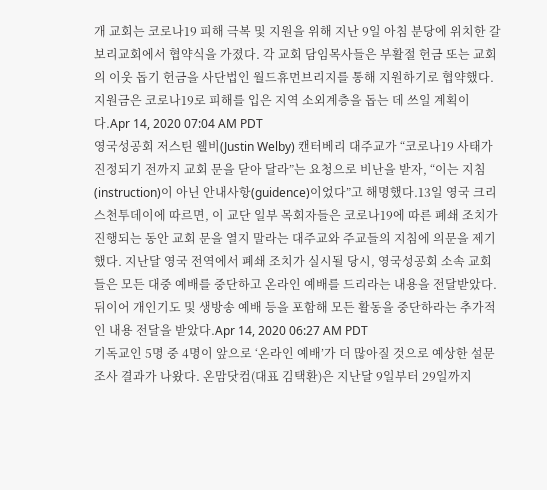개 교회는 코로나19 피해 극복 및 지원을 위해 지난 9일 아침 분당에 위치한 갈보리교회에서 협약식을 가졌다. 각 교회 담임목사들은 부활절 헌금 또는 교회의 이웃 돕기 헌금을 사단법인 월드휴먼브리지를 통해 지원하기로 협약했다. 지원금은 코로나19로 피해를 입은 지역 소외계층을 돕는 데 쓰일 계획이다.Apr 14, 2020 07:04 AM PDT
영국성공회 저스틴 웰비(Justin Welby) 캔터베리 대주교가 “코로나19 사태가 진정되기 전까지 교회 문을 닫아 달라”는 요청으로 비난을 받자, “이는 지침(instruction)이 아닌 안내사항(guidence)이었다”고 해명했다.13일 영국 크리스천투데이에 따르면, 이 교단 일부 목회자들은 코로나19에 따른 폐쇄 조치가 진행되는 동안 교회 문을 열지 말라는 대주교와 주교들의 지침에 의문을 제기했다. 지난달 영국 전역에서 폐쇄 조치가 실시될 당시, 영국성공회 소속 교회들은 모든 대중 예배를 중단하고 온라인 예배를 드리라는 내용을 전달받았다. 뒤이어 개인기도 및 생방송 예배 등을 포함해 모든 활동을 중단하라는 추가적인 내용 전달을 받았다.Apr 14, 2020 06:27 AM PDT
기독교인 5명 중 4명이 앞으로 ‘온라인 예배’가 더 많아질 것으로 예상한 설문조사 결과가 나왔다. 온맘닷컴(대표 김택환)은 지난달 9일부터 29일까지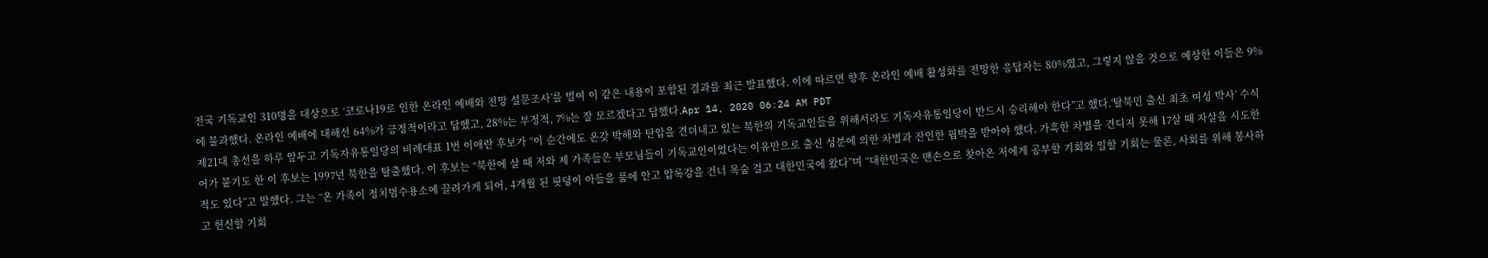전국 기독교인 310명을 대상으로 ‘코로나19로 인한 온라인 예배와 전망 설문조사’를 벌여 이 같은 내용이 포함된 결과를 최근 발표했다. 이에 따르면 향후 온라인 예배 활성화를 전망한 응답자는 80%였고, 그렇지 않을 것으로 예상한 이들은 9%에 불과했다. 온라인 예배에 대해선 64%가 긍정적이라고 답했고, 28%는 부정적, 7%는 잘 모르겠다고 답했다.Apr 14, 2020 06:24 AM PDT
제21대 총선을 하루 앞두고 기독자유통일당의 비례대표 1번 이애란 후보가 “이 순간에도 온갖 박해와 탄압을 견뎌내고 있는 북한의 기독교인들을 위해서라도 기독자유통일당이 반드시 승리해야 한다”고 했다.‘탈북민 출신 최초 여성 박사’ 수식어가 붙기도 한 이 후보는 1997년 북한을 탈출했다. 이 후보는 “북한에 살 때 저와 제 가족들은 부모님들이 기독교인이었다는 이유만으로 출신 성분에 의한 차별과 잔인한 핍박을 받아야 했다. 가혹한 차별을 견디지 못해 17살 때 자살을 시도한 적도 있다”고 말했다. 그는 “온 가족이 정치범수용소에 끌려가게 되어, 4개월 된 핏덩이 아들을 품에 안고 압록강을 건너 목숨 걸고 대한민국에 왔다”며 “대한민국은 맨손으로 찾아온 저에게 공부할 기회와 일할 기회는 물론, 사회를 위해 봉사하고 헌신할 기회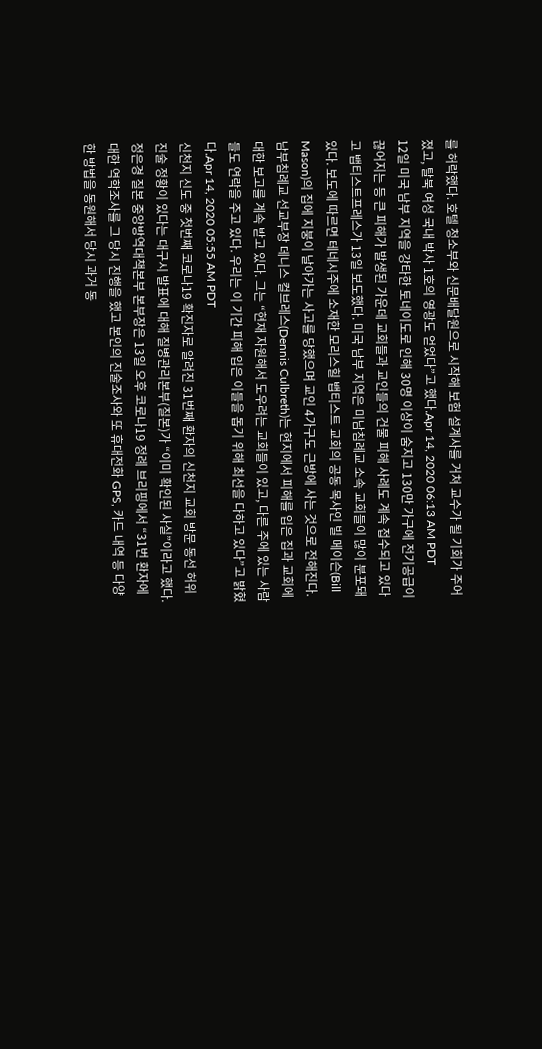를 허락했다. 호텔 청소부와 신문배달원으로 시작해 보험 설계사를 거쳐 교수가 될 기회가 주어졌고, 탈북 여성 국내 박사 1호의 영광도 얻었다”고 했다.Apr 14, 2020 06:13 AM PDT
12일 미국 남부 지역을 강타한 토네이도로 인해 30명 이상이 숨지고 130만 가구에 전기공급이 끊어지는 등 큰 피해가 발생된 가운데 교회들과 교인들의 건물 피해 사례도 계속 접수되고 있다고 뱁티스트프레스가 13일 보도했다. 미국 남부 지역은 미남침례교 소속 교회들이 많이 분포돼 있다. 보도에 따르면 테네시주에 소재한 모리스힐 뱁티스트 교회의 공동 목사인 빌 메이슨(Bill Mason)의 집에 지붕이 날아가는 사고를 당했으며 교인 4가구도 근방에 사는 것으로 전해진다. 남부침례교 선교부장 데니스 컬브레스(Dennis Culbreth)는 현지에서 피해를 입은 집과 교회에 대한 보고를 계속 받고 있다. 그는 “현재 자원해서 도우려는 교회들이 있고, 다른 주에 있는 사람들도 연락을 주고 있다. 우리는 이 기간 피해 입은 이들을 돕기 위해 최선을 다하고 있다”고 밝혔다.Apr 14, 2020 05:55 AM PDT
신천지 신도 중 첫번째 코로나19 확진자로 알려진 31번째 환자의 신천지 교회 방문 동선 허위진술 정황이 있다는 대구시 발표에 대해 질병관리본부(질본)가 “이미 확인된 사실”이라고 했다. 정은경 질본 중앙방역대책본부 본부장은 13일 오후 코로나19 정례 브리핑에서 “31번 환자에 대한 역학조사를 그 당시 진행을 했고 본인의 진술조사와 또 휴대전화 GPS, 카드 내역 등 다양한 방법을 동원해서 당시 과거 동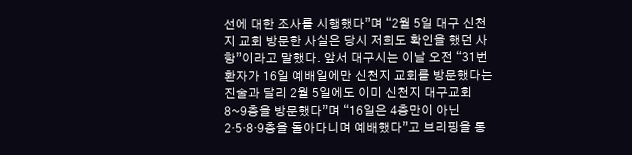선에 대한 조사를 시행했다”며 “2월 5일 대구 신천지 교회 방문한 사실은 당시 저희도 확인을 했던 사항”이라고 말했다. 앞서 대구시는 이날 오전 “31번 환자가 16일 예배일에만 신천지 교회를 방문했다는 진술과 달리 2월 5일에도 이미 신천지 대구교회 8~9층을 방문했다”며 “16일은 4층만이 아닌 2·5·8·9층을 돌아다니며 예배했다”고 브리핑을 통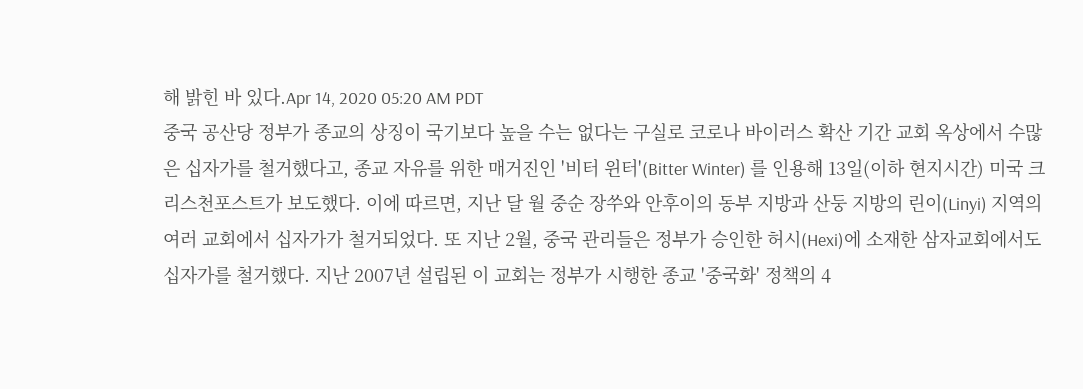해 밝힌 바 있다.Apr 14, 2020 05:20 AM PDT
중국 공산당 정부가 종교의 상징이 국기보다 높을 수는 없다는 구실로 코로나 바이러스 확산 기간 교회 옥상에서 수많은 십자가를 철거했다고, 종교 자유를 위한 매거진인 '비터 윈터'(Bitter Winter) 를 인용해 13일(이하 현지시간) 미국 크리스천포스트가 보도했다. 이에 따르면, 지난 달 월 중순 장쑤와 안후이의 동부 지방과 산둥 지방의 린이(Linyi) 지역의 여러 교회에서 십자가가 철거되었다. 또 지난 2월, 중국 관리들은 정부가 승인한 허시(Hexi)에 소재한 삼자교회에서도 십자가를 철거했다. 지난 2007년 설립된 이 교회는 정부가 시행한 종교 '중국화' 정책의 4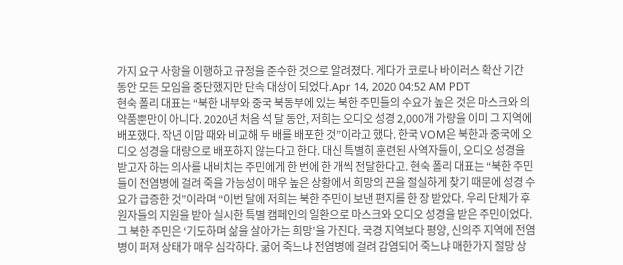가지 요구 사항을 이행하고 규정을 준수한 것으로 알려졌다. 게다가 코로나 바이러스 확산 기간 동안 모든 모임을 중단했지만 단속 대상이 되었다.Apr 14, 2020 04:52 AM PDT
현숙 폴리 대표는 “북한 내부와 중국 북동부에 있는 북한 주민들의 수요가 높은 것은 마스크와 의약품뿐만이 아니다. 2020년 처음 석 달 동안, 저희는 오디오 성경 2,000개 가량을 이미 그 지역에 배포했다. 작년 이맘 때와 비교해 두 배를 배포한 것”이라고 했다. 한국 VOM은 북한과 중국에 오디오 성경을 대량으로 배포하지 않는다고 한다. 대신 특별히 훈련된 사역자들이, 오디오 성경을 받고자 하는 의사를 내비치는 주민에게 한 번에 한 개씩 전달한다고. 현숙 폴리 대표는 “북한 주민들이 전염병에 걸려 죽을 가능성이 매우 높은 상황에서 희망의 끈을 절실하게 찾기 때문에 성경 수요가 급증한 것”이라며 “이번 달에 저희는 북한 주민이 보낸 편지를 한 장 받았다. 우리 단체가 후원자들의 지원을 받아 실시한 특별 캠페인의 일환으로 마스크와 오디오 성경을 받은 주민이었다. 그 북한 주민은 ‘기도하며 삶을 살아가는 희망’을 가진다. 국경 지역보다 평양, 신의주 지역에 전염병이 퍼져 상태가 매우 심각하다. 굶어 죽느냐 전염병에 걸려 감염되어 죽느냐 매한가지 절망 상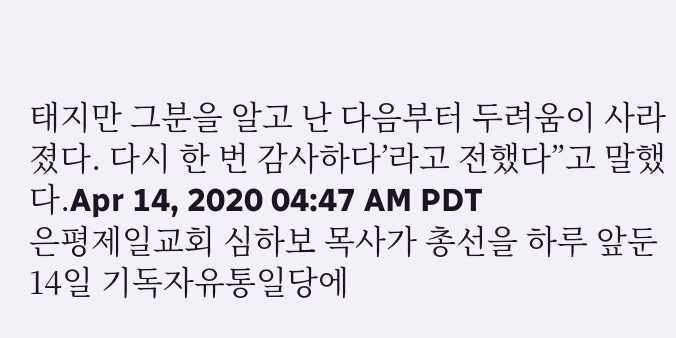태지만 그분을 알고 난 다음부터 두려움이 사라졌다. 다시 한 번 감사하다’라고 전했다”고 말했다.Apr 14, 2020 04:47 AM PDT
은평제일교회 심하보 목사가 총선을 하루 앞둔 14일 기독자유통일당에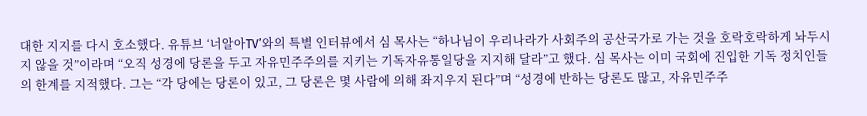대한 지지를 다시 호소했다. 유튜브 ‘너알아TV’와의 특별 인터뷰에서 심 목사는 “하나님이 우리나라가 사회주의 공산국가로 가는 것을 호락호락하게 놔두시지 않을 것”이라며 “오직 성경에 당론을 두고 자유민주주의를 지키는 기독자유통일당을 지지해 달라”고 했다. 심 목사는 이미 국회에 진입한 기독 정치인들의 한계를 지적했다. 그는 “각 당에는 당론이 있고, 그 당론은 몇 사람에 의해 좌지우지 된다”며 “성경에 반하는 당론도 많고, 자유민주주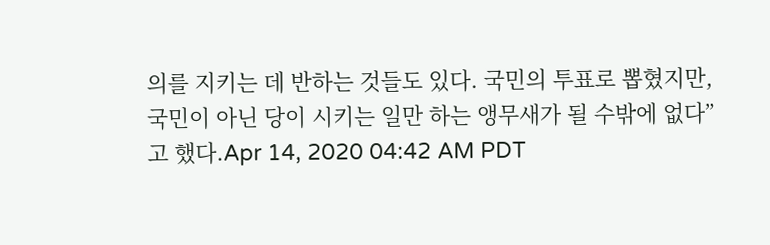의를 지키는 데 반하는 것들도 있다. 국민의 투표로 뽑혔지만, 국민이 아닌 당이 시키는 일만 하는 앵무새가 될 수밖에 없다”고 했다.Apr 14, 2020 04:42 AM PDT